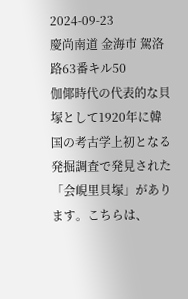2024-09-23
慶尚南道 金海市 駕洛路63番キル50
伽倻時代の代表的な貝塚として1920年に韓国の考古学上初となる発掘調査で発見された「会峴里貝塚」があります。こちらは、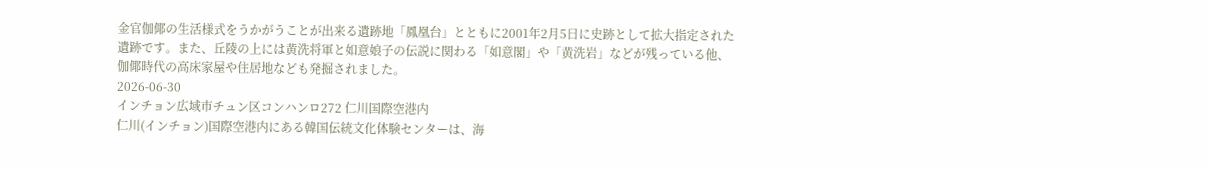金官伽倻の生活様式をうかがうことが出来る遺跡地「鳳凰台」とともに2001年2月5日に史跡として拡大指定された遺跡です。また、丘陵の上には黄洗将軍と如意娘子の伝説に関わる「如意閣」や「黄洗岩」などが残っている他、伽倻時代の高床家屋や住居地なども発掘されました。
2026-06-30
インチョン広域市チュン区コンハンロ272 仁川国際空港内
仁川(インチョン)国際空港内にある韓国伝統文化体験センターは、海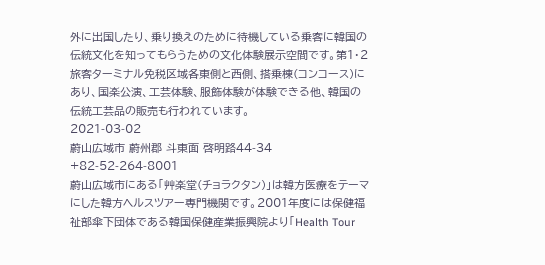外に出国したり、乗り換えのために待機している乗客に韓国の伝統文化を知ってもらうための文化体験展示空間です。第1・2旅客ターミナル免税区域各東側と西側、搭乗棟(コンコース)にあり、国楽公演、工芸体験、服飾体験が体験できる他、韓国の伝統工芸品の販売も行われています。
2021-03-02
蔚山広域市 蔚州郡 斗東面 啓明路44-34
+82-52-264-8001
蔚山広域市にある「艸楽堂(チョラクタン)」は韓方医療をテーマにした韓方ヘルスツアー専門機関です。2001年度には保健福祉部傘下団体である韓国保健産業振興院より「Health Tour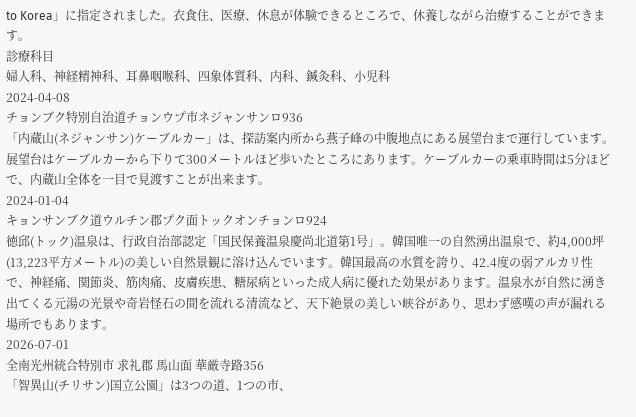to Korea」に指定されました。衣食住、医療、休息が体験できるところで、休養しながら治療することができます。
診療科目
婦人科、神経精神科、耳鼻咽喉科、四象体質科、内科、鍼灸科、小児科
2024-04-08
チョンブク特別自治道チョンウプ市ネジャンサンロ936
「内蔵山(ネジャンサン)ケーブルカー」は、探訪案内所から燕子峰の中腹地点にある展望台まで運行しています。展望台はケーブルカーから下りて300メートルほど歩いたところにあります。ケーブルカーの乗車時間は5分ほどで、内蔵山全体を一目で見渡すことが出来ます。
2024-01-04
キョンサンブク道ウルチン郡プク面トックオンチョンロ924
徳邱(トック)温泉は、行政自治部認定「国民保養温泉慶尚北道第1号」。韓国唯一の自然湧出温泉で、約4,000坪(13,223平方メートル)の美しい自然景観に溶け込んでいます。韓国最高の水質を誇り、42.4度の弱アルカリ性で、神経痛、関節炎、筋肉痛、皮膚疾患、糖尿病といった成人病に優れた効果があります。温泉水が自然に湧き出てくる元湯の光景や奇岩怪石の間を流れる清流など、天下絶景の美しい峡谷があり、思わず感嘆の声が漏れる場所でもあります。
2026-07-01
全南光州統合特別市 求礼郡 馬山面 華厳寺路356
「智異山(チリサン)国立公園」は3つの道、1つの市、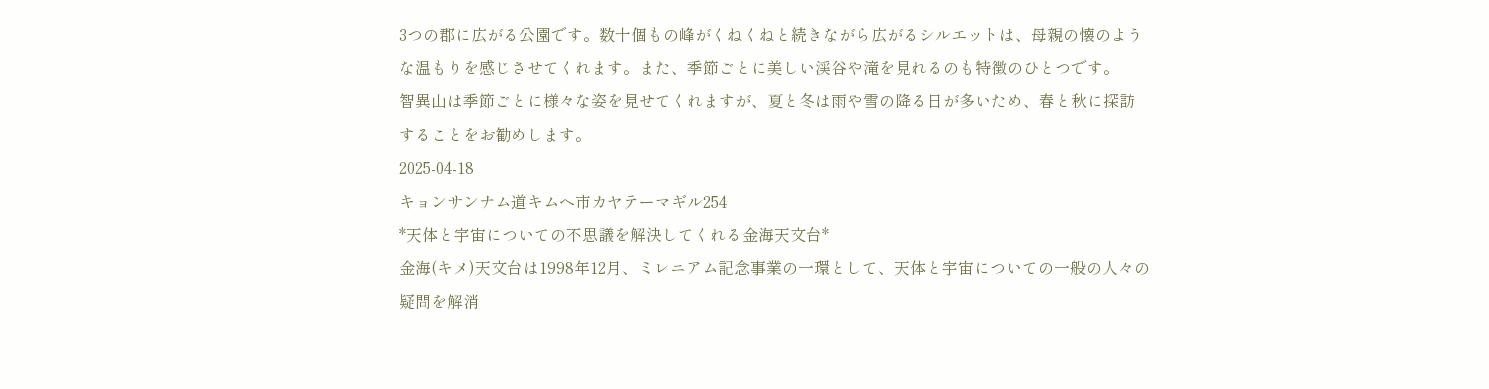3つの郡に広がる公園です。数十個もの峰がくねくねと続きながら広がるシルエットは、母親の懐のような温もりを感じさせてくれます。また、季節ごとに美しい渓谷や滝を見れるのも特徴のひとつです。
智異山は季節ごとに様々な姿を見せてくれますが、夏と冬は雨や雪の降る日が多いため、春と秋に探訪することをお勧めします。
2025-04-18
キョンサンナム道キムヘ市カヤテーマギル254
*天体と宇宙についての不思議を解決してくれる金海天文台*
金海(キメ)天文台は1998年12月、ミレニアム記念事業の一環として、天体と宇宙についての一般の人々の疑問を解消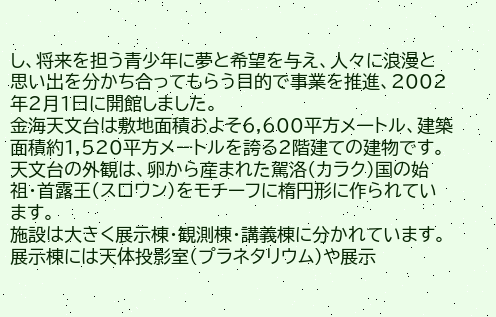し、将来を担う青少年に夢と希望を与え、人々に浪漫と思い出を分かち合ってもらう目的で事業を推進、2002年2月1日に開館しました。
金海天文台は敷地面積およそ6,600平方メートル、建築面積約1,520平方メートルを誇る2階建ての建物です。天文台の外観は、卵から産まれた駕洛(カラク)国の始祖・首露王(スロワン)をモチーフに楕円形に作られています。
施設は大きく展示棟・観測棟・講義棟に分かれています。
展示棟には天体投影室(プラネタリウム)や展示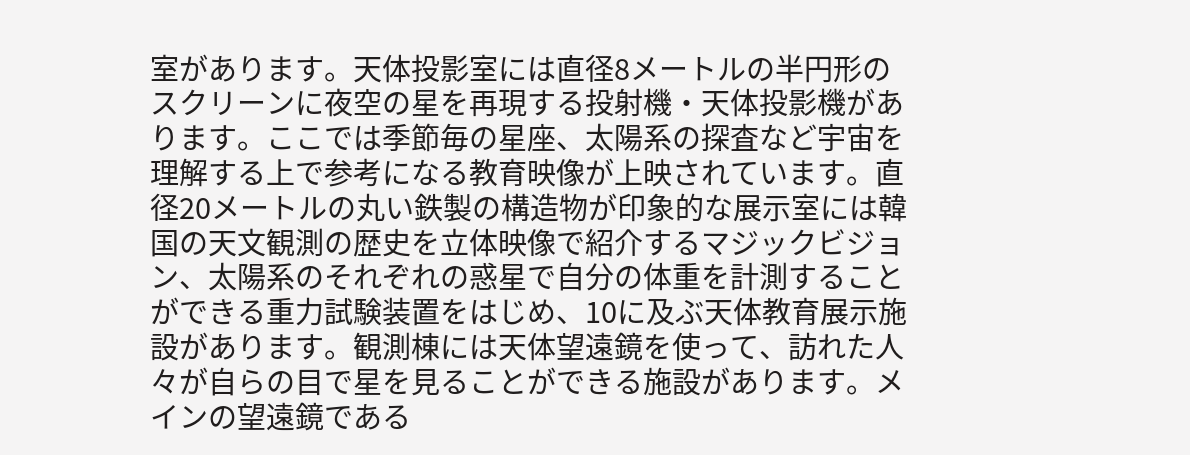室があります。天体投影室には直径8メートルの半円形のスクリーンに夜空の星を再現する投射機・天体投影機があります。ここでは季節毎の星座、太陽系の探査など宇宙を理解する上で参考になる教育映像が上映されています。直径20メートルの丸い鉄製の構造物が印象的な展示室には韓国の天文観測の歴史を立体映像で紹介するマジックビジョン、太陽系のそれぞれの惑星で自分の体重を計測することができる重力試験装置をはじめ、10に及ぶ天体教育展示施設があります。観測棟には天体望遠鏡を使って、訪れた人々が自らの目で星を見ることができる施設があります。メインの望遠鏡である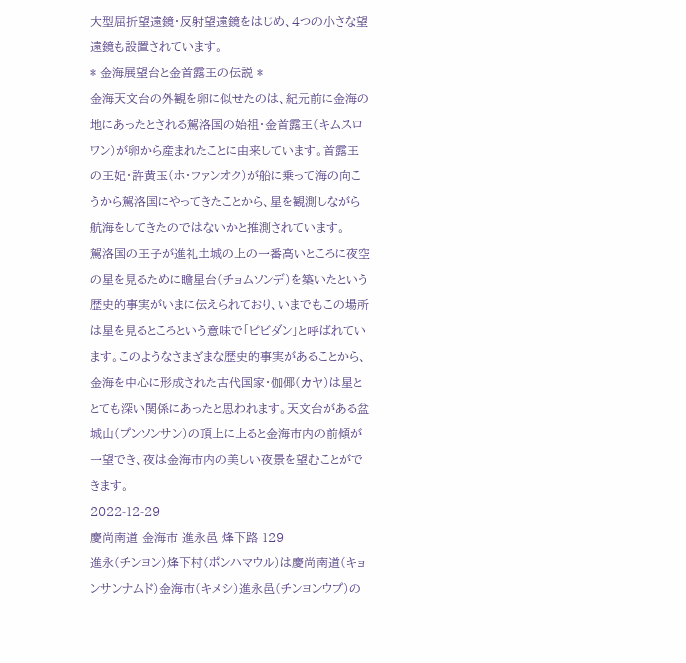大型屈折望遠鏡・反射望遠鏡をはじめ、4つの小さな望遠鏡も設置されています。
* 金海展望台と金首露王の伝説 *
金海天文台の外観を卵に似せたのは、紀元前に金海の地にあったとされる駕洛国の始祖・金首露王(キムスロワン)が卵から産まれたことに由来しています。首露王の王妃・許黄玉(ホ・ファンオク)が船に乗って海の向こうから駕洛国にやってきたことから、星を観測しながら航海をしてきたのではないかと推測されています。
駕洛国の王子が進礼土城の上の一番高いところに夜空の星を見るために瞻星台(チョムソンデ)を築いたという歴史的事実がいまに伝えられており、いまでもこの場所は星を見るところという意味で「ピビダン」と呼ばれています。このようなさまざまな歴史的事実があることから、金海を中心に形成された古代国家・伽倻(カヤ)は星ととても深い関係にあったと思われます。天文台がある盆城山(プンソンサン)の頂上に上ると金海市内の前傾が一望でき、夜は金海市内の美しい夜景を望むことができます。
2022-12-29
慶尚南道 金海市 進永邑 烽下路 129
進永(チンヨン)烽下村(ポンハマウル)は慶尚南道(キョンサンナムド)金海市(キメシ)進永邑(チンヨンウプ)の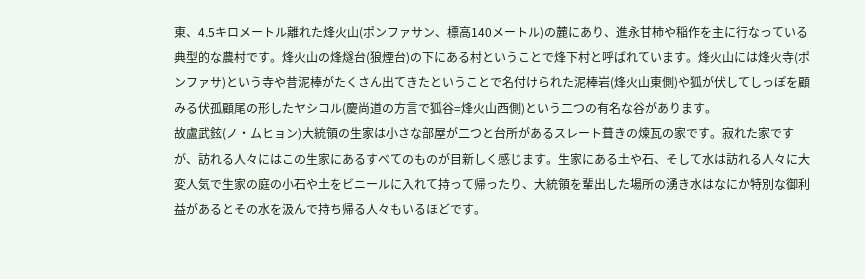東、4.5キロメートル離れた烽火山(ポンファサン、標高140メートル)の麓にあり、進永甘柿や稲作を主に行なっている典型的な農村です。烽火山の烽燧台(狼煙台)の下にある村ということで烽下村と呼ばれています。烽火山には烽火寺(ポンファサ)という寺や昔泥棒がたくさん出てきたということで名付けられた泥棒岩(烽火山東側)や狐が伏してしっぽを顧みる伏孤顧尾の形したヤシコル(慶尚道の方言で狐谷=烽火山西側)という二つの有名な谷があります。
故盧武鉉(ノ・ムヒョン)大統領の生家は小さな部屋が二つと台所があるスレート葺きの煉瓦の家です。寂れた家ですが、訪れる人々にはこの生家にあるすべてのものが目新しく感じます。生家にある土や石、そして水は訪れる人々に大変人気で生家の庭の小石や土をビニールに入れて持って帰ったり、大統領を輩出した場所の湧き水はなにか特別な御利益があるとその水を汲んで持ち帰る人々もいるほどです。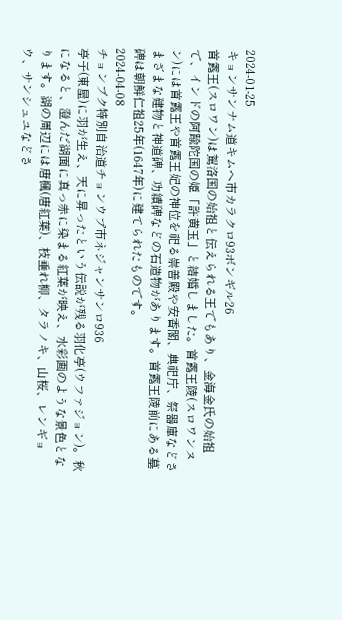2024-01-25
キョンサンナム道キムヘ市カラクロ93ボンギル26
首露王(スロワン)は駕洛国の始祖と伝えられる王でもあり、金海金氏の始祖で、インドの阿踰陀国の姫「許黄玉」と結婚しました。首露王陵(スロワンヌン)には首露王や首露王妃の神位を祀る崇善殿や安香閣、典祀庁、祭器庫などさまざまな建物と神道碑、功績碑などの石造物があります。首露王陵前にある墓碑は朝鮮仁祖25年(1647年)に建てられたものです。
2024-04-08
チョンブク特別自治道チョンウプ市ネジャンサンロ936
亭子(東屋)に羽が生え、天に昇ったという伝説が残る羽化亭(ウファジョン)。秋になると、澄んだ湖面に真っ赤に染まる紅葉が映え、水彩画のような景色となります。湖の周辺には唐楓(唐紅葉)、枝垂れ柳、タラノキ、山桜、レンギョウ、サンシュユなどさ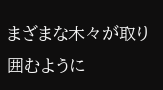まざまな木々が取り囲むように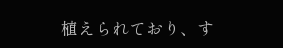植えられており、す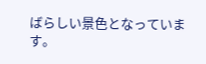ばらしい景色となっています。